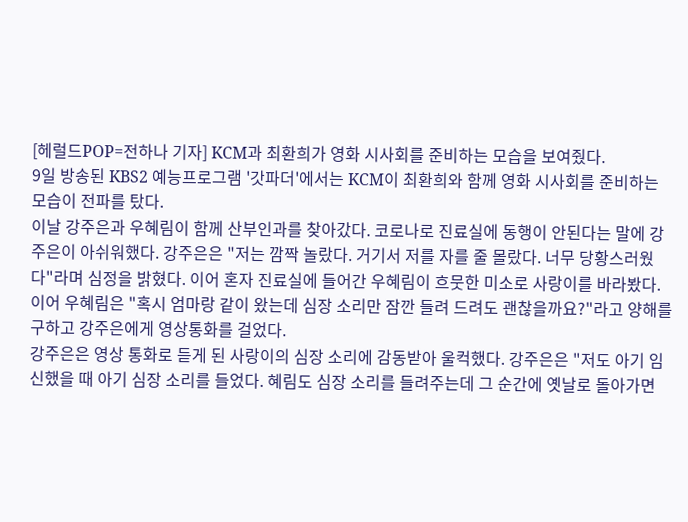[헤럴드POP=전하나 기자] KCM과 최환희가 영화 시사회를 준비하는 모습을 보여줬다.
9일 방송된 KBS2 예능프로그램 '갓파더'에서는 KCM이 최환희와 함께 영화 시사회를 준비하는 모습이 전파를 탔다.
이날 강주은과 우혜림이 함께 산부인과를 찾아갔다. 코로나로 진료실에 동행이 안된다는 말에 강주은이 아쉬워했다. 강주은은 "저는 깜짝 놀랐다. 거기서 저를 자를 줄 몰랐다. 너무 당황스러웠다"라며 심정을 밝혔다. 이어 혼자 진료실에 들어간 우혜림이 흐뭇한 미소로 사랑이를 바라봤다. 이어 우혜림은 "혹시 엄마랑 같이 왔는데 심장 소리만 잠깐 들려 드려도 괜찮을까요?"라고 양해를 구하고 강주은에게 영상통화를 걸었다.
강주은은 영상 통화로 듣게 된 사랑이의 심장 소리에 감동받아 울컥했다. 강주은은 "저도 아기 임신했을 때 아기 심장 소리를 들었다. 혜림도 심장 소리를 들려주는데 그 순간에 옛날로 돌아가면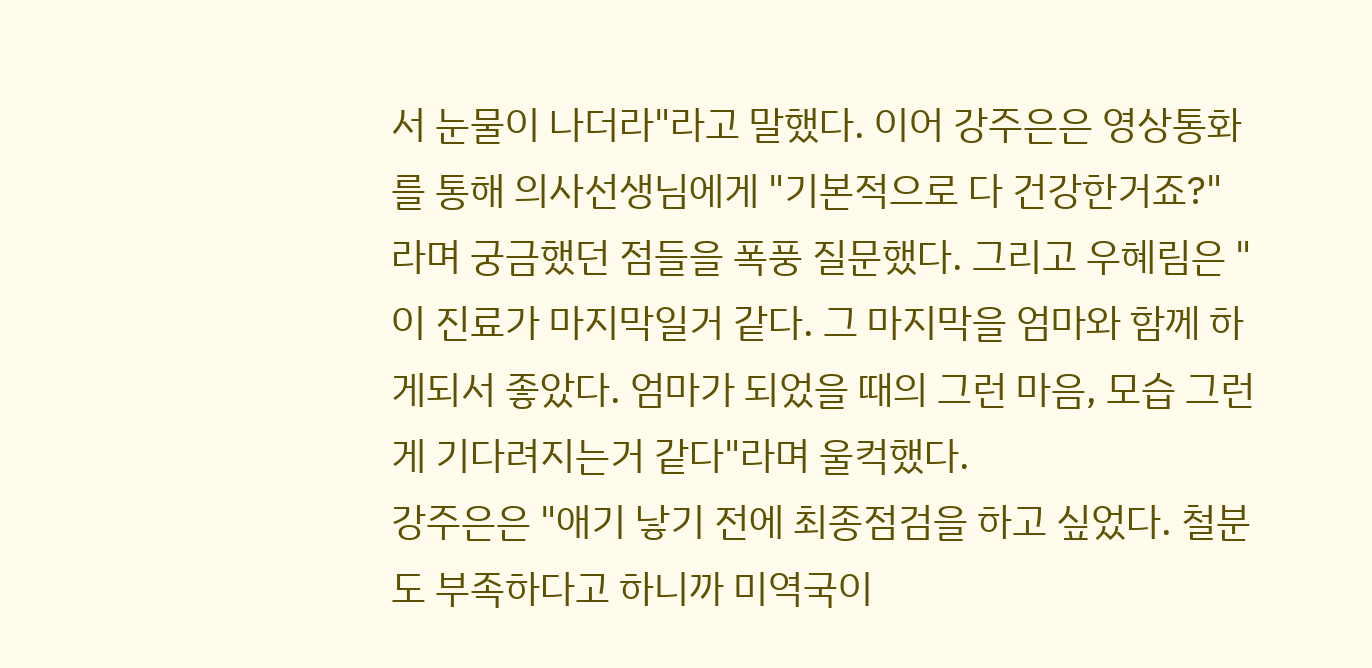서 눈물이 나더라"라고 말했다. 이어 강주은은 영상통화를 통해 의사선생님에게 "기본적으로 다 건강한거죠?"라며 궁금했던 점들을 폭풍 질문했다. 그리고 우혜림은 "이 진료가 마지막일거 같다. 그 마지막을 엄마와 함께 하게되서 좋았다. 엄마가 되었을 때의 그런 마음, 모습 그런게 기다려지는거 같다"라며 울컥했다.
강주은은 "애기 낳기 전에 최종점검을 하고 싶었다. 철분도 부족하다고 하니까 미역국이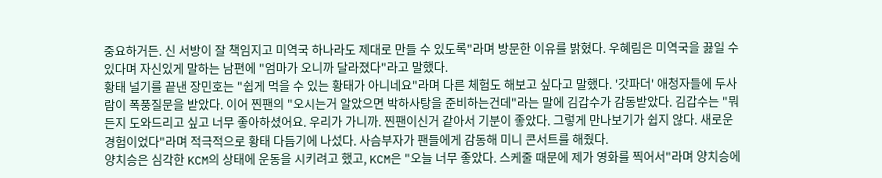중요하거든. 신 서방이 잘 책임지고 미역국 하나라도 제대로 만들 수 있도록"라며 방문한 이유를 밝혔다. 우혜림은 미역국을 끓일 수 있다며 자신있게 말하는 남편에 "엄마가 오니까 달라졌다"라고 말했다.
황태 널기를 끝낸 장민호는 "쉽게 먹을 수 있는 황태가 아니네요"라며 다른 체험도 해보고 싶다고 말했다. '갓파더' 애청자들에 두사람이 폭풍질문을 받았다. 이어 찐팬의 "오시는거 알았으면 박하사탕을 준비하는건데"라는 말에 김갑수가 감동받았다. 김갑수는 "뭐든지 도와드리고 싶고 너무 좋아하셨어요. 우리가 가니까. 찐팬이신거 같아서 기분이 좋았다. 그렇게 만나보기가 쉽지 않다. 새로운 경험이었다"라며 적극적으로 황태 다듬기에 나섰다. 사슴부자가 팬들에게 감동해 미니 콘서트를 해줬다.
양치승은 심각한 KCM의 상태에 운동을 시키려고 했고, KCM은 "오늘 너무 좋았다. 스케줄 때문에 제가 영화를 찍어서"라며 양치승에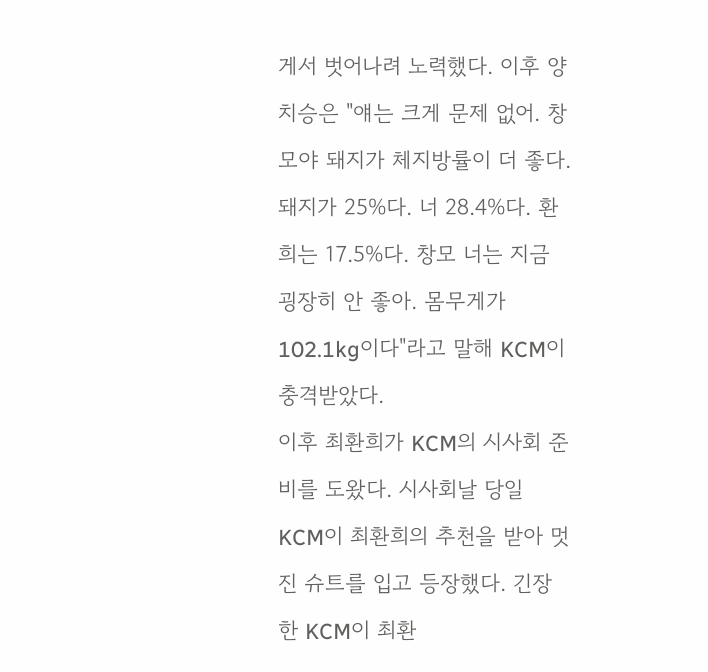게서 벗어나려 노력했다. 이후 양치승은 "얘는 크게 문제 없어. 창모야 돼지가 체지방률이 더 좋다. 돼지가 25%다. 너 28.4%다. 환희는 17.5%다. 창모 너는 지금 굉장히 안 좋아. 몸무게가 102.1kg이다"라고 말해 KCM이 충격받았다.
이후 최환희가 KCM의 시사회 준비를 도왔다. 시사회날 당일 KCM이 최환희의 추천을 받아 멋진 슈트를 입고 등장했다. 긴장한 KCM이 최환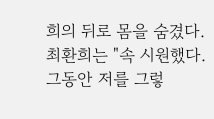희의 뒤로 몸을 숨겼다. 최환희는 "속 시원했다. 그동안 저를 그렇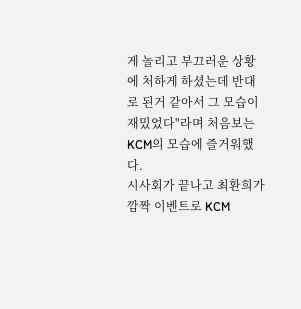게 놀리고 부끄러운 상황에 처하게 하셨는데 반대로 된거 같아서 그 모습이 재밌었다"라며 처음보는 KCM의 모습에 즐거워했다.
시사회가 끝나고 최환희가 깜짝 이벤트로 KCM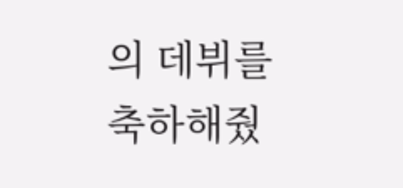의 데뷔를 축하해줬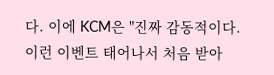다. 이에 KCM은 "진짜 감동적이다. 이런 이벤트 태어나서 처음 받아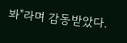봐"라며 감동받았다.